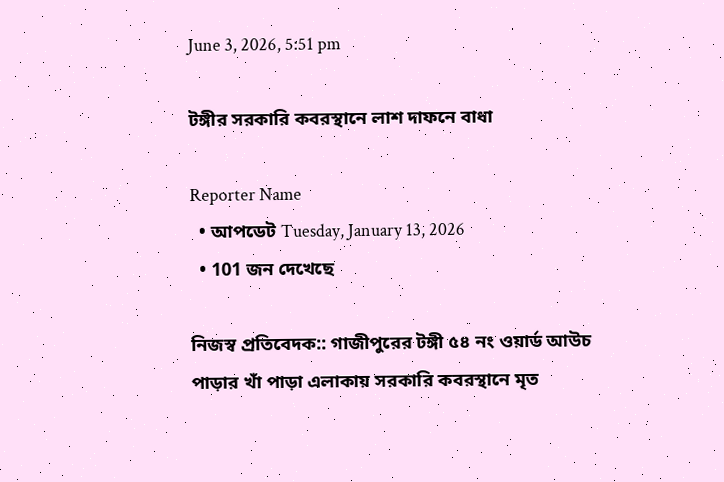June 3, 2026, 5:51 pm

টঙ্গীর সরকারি কবরস্থানে লাশ দাফনে বাধা

Reporter Name
  • আপডেট Tuesday, January 13, 2026
  • 101 জন দেখেছে

নিজস্ব প্রতিবেদক:: গাজীপুরের টঙ্গী ৫৪ নং ওয়ার্ড আউচ পাড়ার খাঁ পাড়া এলাকায় সরকারি কবরস্থানে মৃত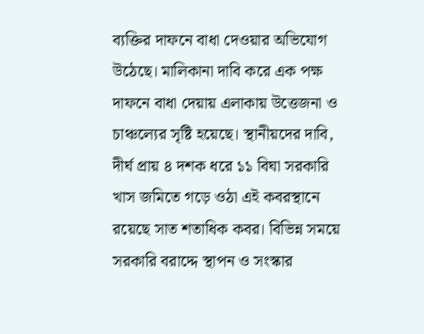ব্যক্তির দাফনে বাধা দেওয়ার অভিযোগ উঠেছে। মালিকানা দাবি করে এক পক্ষ দাফনে বাধা দেয়ায় এলাকায় উত্তেজনা ও চাঞ্চল্যের সৃষ্টি হয়েছে। স্থানীয়দের দাবি, দীর্ঘ প্রায় ৪ দশক ধরে ১১ বিঘা সরকারি খাস জমিতে গড়ে ওঠা এই কবরস্থানে রয়েছে সাত শতাধিক কবর। বিভিন্ন সময়ে সরকারি বরাদ্দে স্থাপন ও সংস্কার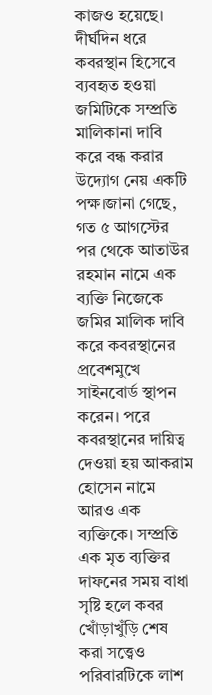কাজও হয়েছে। দীর্ঘদিন ধরে কবরস্থান হিসেবে ব্যবহৃত হওয়া জমিটিকে সম্প্রতি মালিকানা দাবি করে বন্ধ করার উদ্যোগ নেয় একটি পক্ষ।জানা গেছে, গত ৫ আগস্টের পর থেকে আতাউর রহমান নামে এক ব্যক্তি নিজেকে জমির মালিক দাবি করে কবরস্থানের প্রবেশমুখে সাইনবোর্ড স্থাপন করেন। পরে কবরস্থানের দায়িত্ব দেওয়া হয় আকরাম হোসেন নামে আরও এক ব্যক্তিকে। সম্প্রতি এক মৃত ব্যক্তির দাফনের সময় বাধা সৃষ্টি হলে কবর খোঁড়াখুঁড়ি শেষ করা সত্ত্বেও পরিবারটিকে লাশ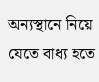অন্যস্থানে নিয়ে যেতে বাধ্য হতে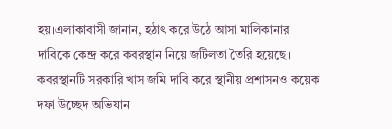হয়।এলাকাবাসী জানান, হঠাৎ করে উঠে আসা মালিকানার দাবিকে কেন্দ্র করে কবরস্থান নিয়ে জটিলতা তৈরি হয়েছে। কবরস্থানটি সরকারি খাস জমি দাবি করে স্থানীয় প্রশাসনও কয়েক দফা উচ্ছেদ অভিযান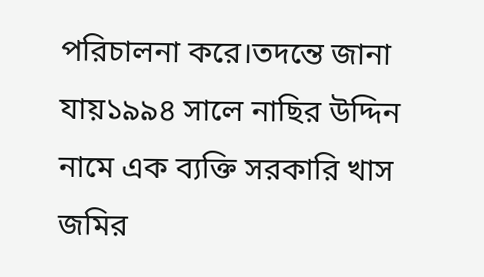পরিচালনা করে।তদন্তে জানা যায়১৯৯৪ সালে নাছির উদ্দিন নামে এক ব্যক্তি সরকারি খাস জমির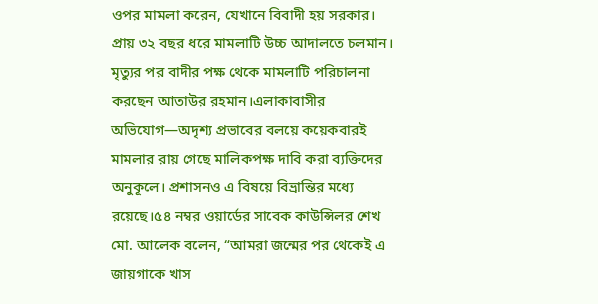ওপর মামলা করেন, যেখানে বিবাদী হয় সরকার। প্রায় ৩২ বছর ধরে মামলাটি উচ্চ আদালতে চলমান। মৃত্যুর পর বাদীর পক্ষ থেকে মামলাটি পরিচালনা করছেন আতাউর রহমান।এলাকাবাসীর অভিযোগ—অদৃশ্য প্রভাবের বলয়ে কয়েকবারই মামলার রায় গেছে মালিকপক্ষ দাবি করা ব্যক্তিদের অনুকূলে। প্রশাসনও এ বিষয়ে বিভ্রান্তির মধ্যে রয়েছে।৫৪ নম্বর ওয়ার্ডের সাবেক কাউন্সিলর শেখ মো. আলেক বলেন, “আমরা জন্মের পর থেকেই এ জায়গাকে খাস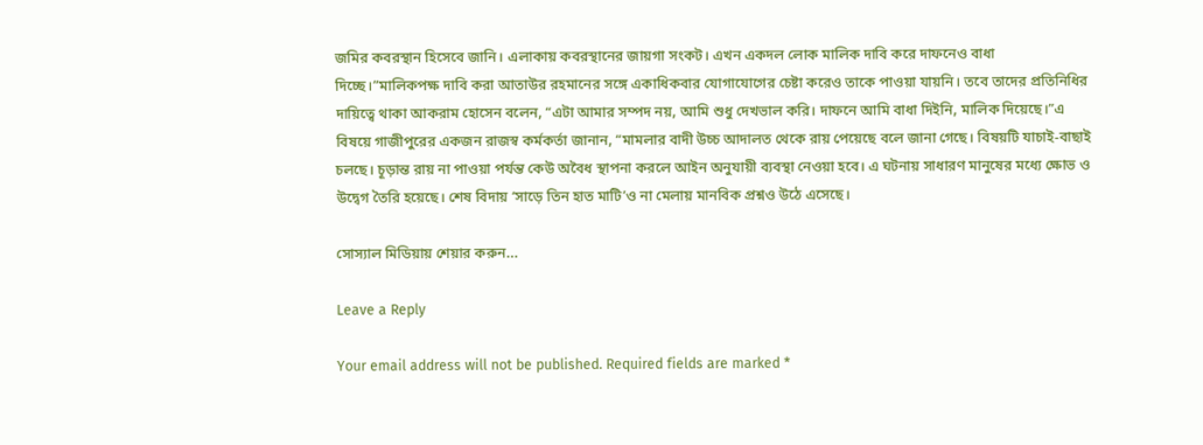জমির কবরস্থান হিসেবে জানি। এলাকায় কবরস্থানের জায়গা সংকট। এখন একদল লোক মালিক দাবি করে দাফনেও বাধা দিচ্ছে।”মালিকপক্ষ দাবি করা আতাউর রহমানের সঙ্গে একাধিকবার যোগাযোগের চেষ্টা করেও তাকে পাওয়া যায়নি। তবে তাদের প্রতিনিধির দায়িত্বে থাকা আকরাম হোসেন বলেন, “এটা আমার সম্পদ নয়, আমি শুধু দেখভাল করি। দাফনে আমি বাধা দিইনি, মালিক দিয়েছে।”এ বিষয়ে গাজীপুরের একজন রাজস্ব কর্মকর্তা জানান, “মামলার বাদী উচ্চ আদালত থেকে রায় পেয়েছে বলে জানা গেছে। বিষয়টি যাচাই-বাছাই চলছে। চূড়ান্ত রায় না পাওয়া পর্যন্ত কেউ অবৈধ স্থাপনা করলে আইন অনুযায়ী ব্যবস্থা নেওয়া হবে। এ ঘটনায় সাধারণ মানুষের মধ্যে ক্ষোভ ও উদ্বেগ তৈরি হয়েছে। শেষ বিদায় ‘সাড়ে তিন হাত মাটি’ও না মেলায় মানবিক প্রশ্নও উঠে এসেছে।

সোস্যাল মিডিয়ায় শেয়ার করুন...

Leave a Reply

Your email address will not be published. Required fields are marked *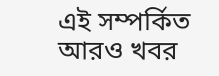এই সম্পর্কিত আরও খবর